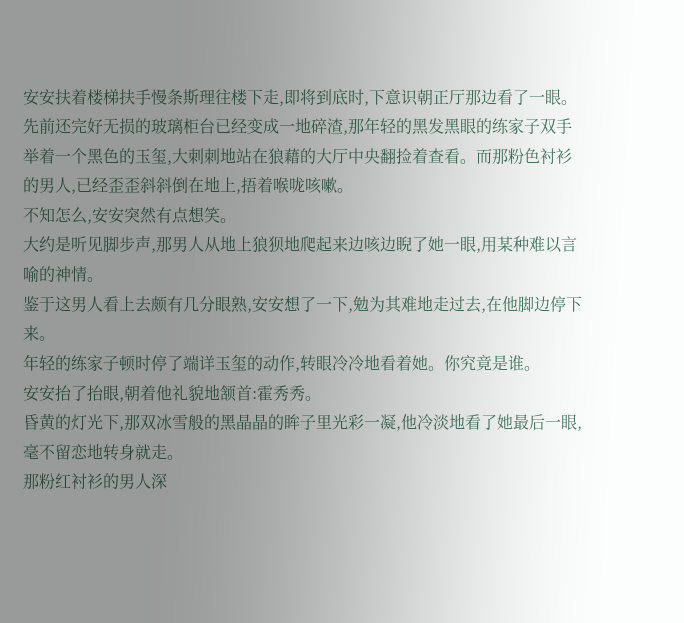安安扶着楼梯扶手慢条斯理往楼下走,即将到底时,下意识朝正厅那边看了一眼。先前还完好无损的玻璃柜台已经变成一地碎渣,那年轻的黑发黑眼的练家子双手举着一个黑色的玉玺,大刺刺地站在狼藉的大厅中央翻捡着查看。而那粉色衬衫的男人,已经歪歪斜斜倒在地上,捂着喉咙咳嗽。
不知怎么,安安突然有点想笑。
大约是听见脚步声,那男人从地上狼狈地爬起来边咳边睨了她一眼,用某种难以言喻的神情。
鉴于这男人看上去颇有几分眼熟,安安想了一下,勉为其难地走过去,在他脚边停下来。
年轻的练家子顿时停了端详玉玺的动作,转眼冷冷地看着她。你究竟是谁。
安安抬了抬眼,朝着他礼貌地颔首:霍秀秀。
昏黄的灯光下,那双冰雪般的黑晶晶的眸子里光彩一凝,他冷淡地看了她最后一眼,毫不留恋地转身就走。
那粉红衬衫的男人深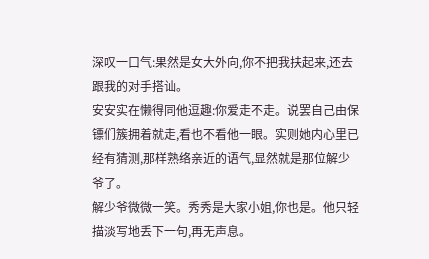深叹一口气:果然是女大外向,你不把我扶起来,还去跟我的对手搭讪。
安安实在懒得同他逗趣:你爱走不走。说罢自己由保镖们簇拥着就走,看也不看他一眼。实则她内心里已经有猜测,那样熟络亲近的语气,显然就是那位解少爷了。
解少爷微微一笑。秀秀是大家小姐,你也是。他只轻描淡写地丢下一句,再无声息。